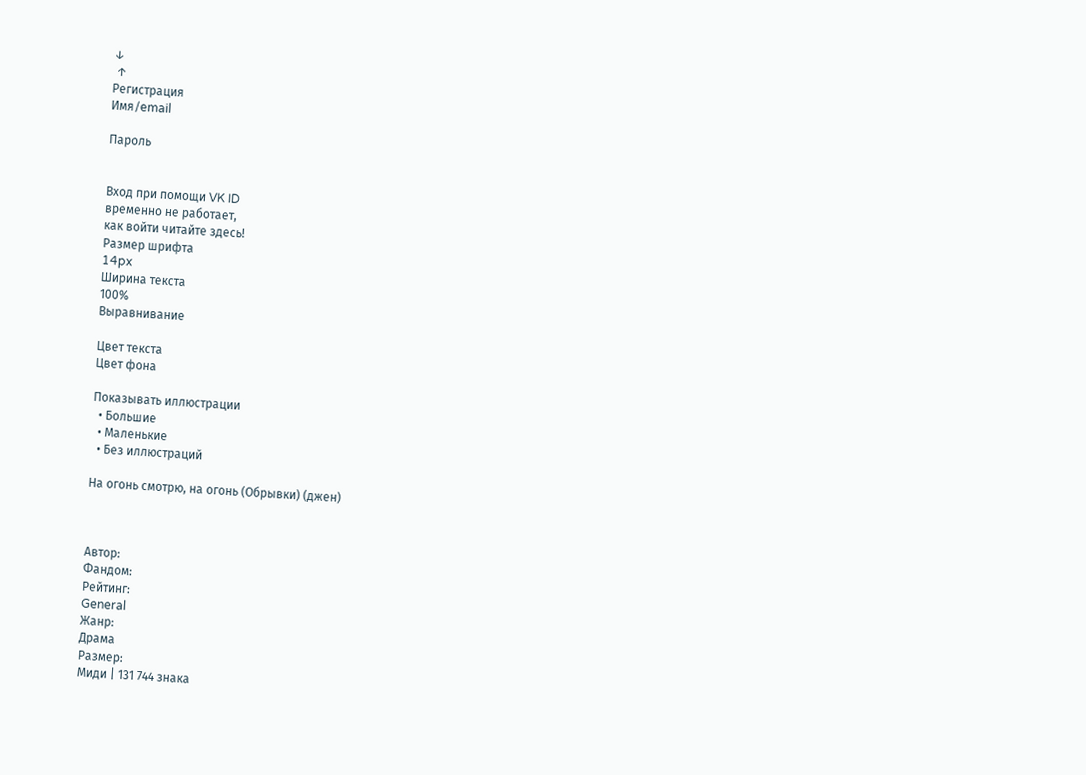↓
 ↑
Регистрация
Имя/email

Пароль


Вход при помощи VK ID
временно не работает,
как войти читайте здесь!
Размер шрифта
14px
Ширина текста
100%
Выравнивание

Цвет текста
Цвет фона

Показывать иллюстрации
  • Большие
  • Маленькие
  • Без иллюстраций

На огонь смотрю, на огонь (Обрывки) (джен)



Автор:
Фандом:
Рейтинг:
General
Жанр:
Драма
Размер:
Миди | 131 744 знака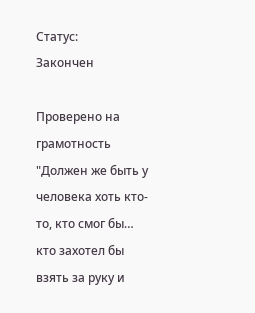Статус:
Закончен

Проверено на грамотность
"Должен же быть у человека хоть кто-то, кто смог бы… кто захотел бы взять за руку и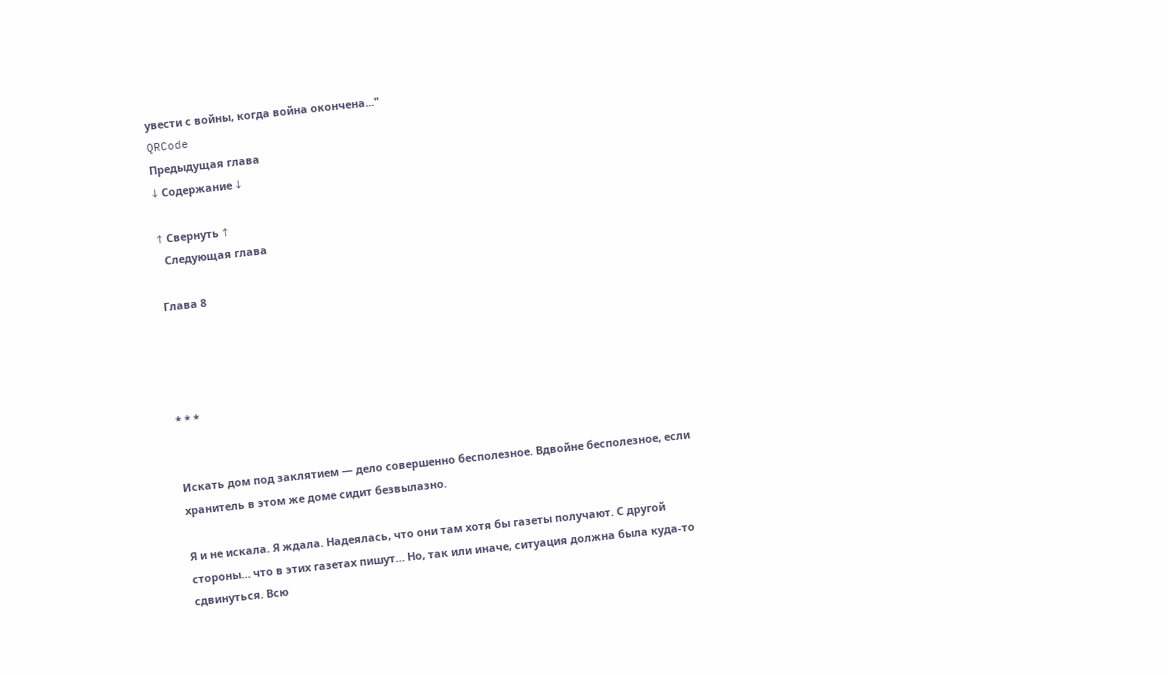увести с войны, когда война окончена..."
QRCode
Предыдущая глава
↓ Содержание ↓

↑ Свернуть ↑
  Следующая глава

Глава 8




* * *


Искать дом под заклятием — дело совершенно бесполезное. Вдвойне бесполезное, если хранитель в этом же доме сидит безвылазно.

Я и не искала. Я ждала. Надеялась, что они там хотя бы газеты получают. С другой стороны… что в этих газетах пишут… Но, так или иначе, ситуация должна была куда-то сдвинуться. Всю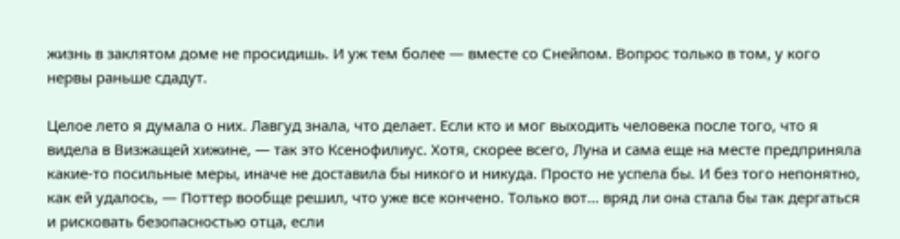жизнь в заклятом доме не просидишь. И уж тем более — вместе со Снейпом. Вопрос только в том, у кого нервы раньше сдадут.

Целое лето я думала о них. Лавгуд знала, что делает. Если кто и мог выходить человека после того, что я видела в Визжащей хижине, — так это Ксенофилиус. Хотя, скорее всего, Луна и сама еще на месте предприняла какие-то посильные меры, иначе не доставила бы никого и никуда. Просто не успела бы. И без того непонятно, как ей удалось, — Поттер вообще решил, что уже все кончено. Только вот… вряд ли она стала бы так дергаться и рисковать безопасностью отца, если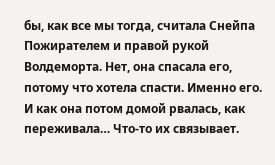бы, как все мы тогда, считала Снейпа Пожирателем и правой рукой Волдеморта. Нет, она спасала его, потому что хотела спасти. Именно его. И как она потом домой рвалась, как переживала… Что-то их связывает.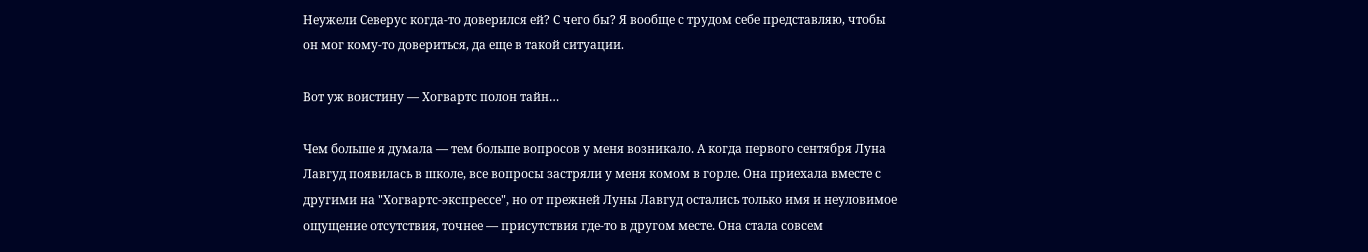Неужели Северус когда-то доверился ей? С чего бы? Я вообще с трудом себе представляю, чтобы он мог кому-то довериться, да еще в такой ситуации.

Вот уж воистину — Хогвартс полон тайн…

Чем больше я думала — тем больше вопросов у меня возникало. А когда первого сентября Луна Лавгуд появилась в школе, все вопросы застряли у меня комом в горле. Она приехала вместе с другими на "Хогвартс-экспрессе", но от прежней Луны Лавгуд остались только имя и неуловимое ощущение отсутствия, точнее — присутствия где-то в другом месте. Она стала совсем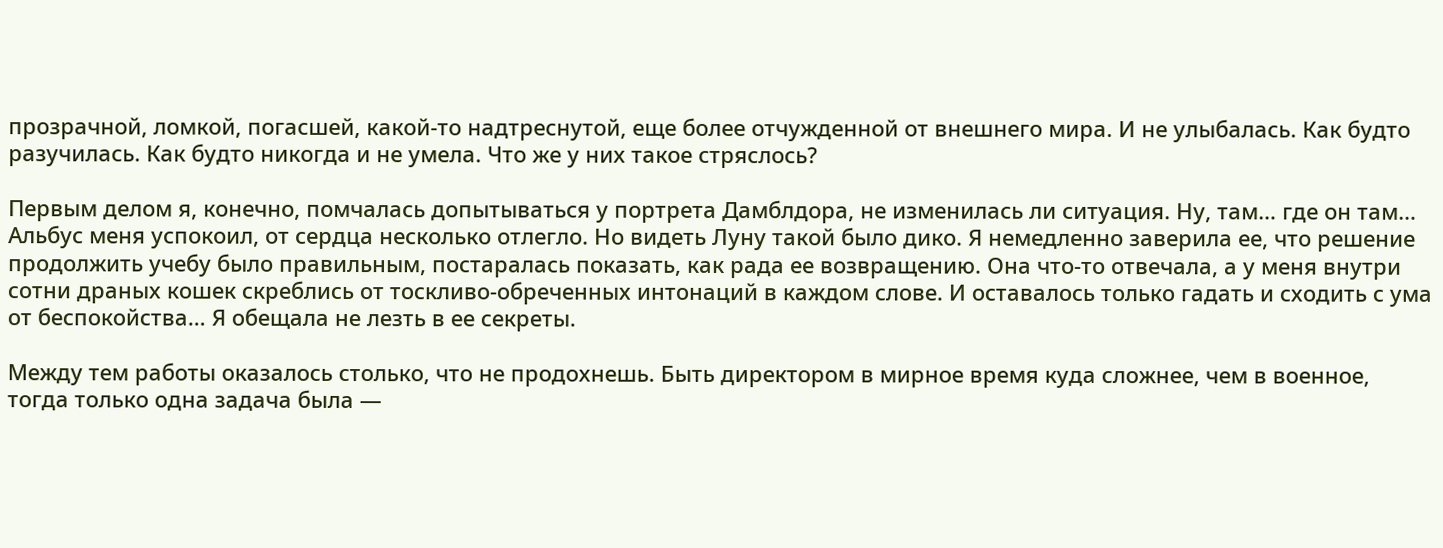прозрачной, ломкой, погасшей, какой-то надтреснутой, еще более отчужденной от внешнего мира. И не улыбалась. Как будто разучилась. Как будто никогда и не умела. Что же у них такое стряслось?

Первым делом я, конечно, помчалась допытываться у портрета Дамблдора, не изменилась ли ситуация. Ну, там… где он там… Альбус меня успокоил, от сердца несколько отлегло. Но видеть Луну такой было дико. Я немедленно заверила ее, что решение продолжить учебу было правильным, постаралась показать, как рада ее возвращению. Она что-то отвечала, а у меня внутри сотни драных кошек скреблись от тоскливо-обреченных интонаций в каждом слове. И оставалось только гадать и сходить с ума от беспокойства… Я обещала не лезть в ее секреты.

Между тем работы оказалось столько, что не продохнешь. Быть директором в мирное время куда сложнее, чем в военное, тогда только одна задача была —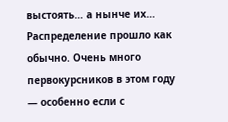выстоять… а нынче их… Распределение прошло как обычно. Очень много первокурсников в этом году — особенно если с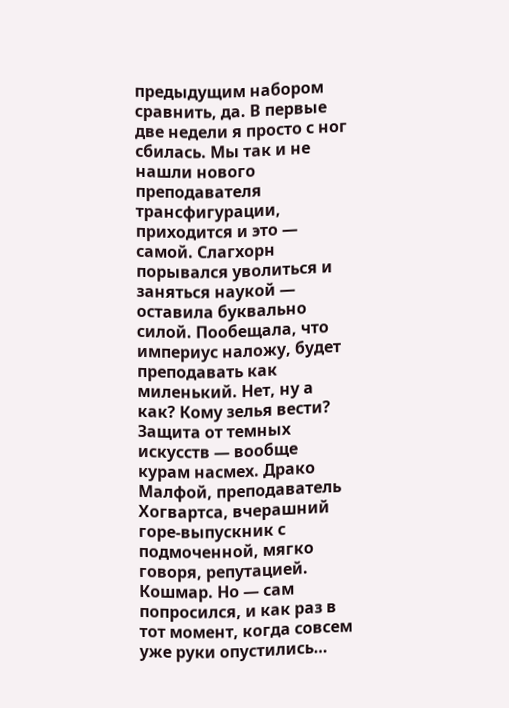предыдущим набором сравнить, да. В первые две недели я просто с ног сбилась. Мы так и не нашли нового преподавателя трансфигурации, приходится и это — самой. Слагхорн порывался уволиться и заняться наукой — оставила буквально силой. Пообещала, что империус наложу, будет преподавать как миленький. Нет, ну а как? Кому зелья вести? Защита от темных искусств — вообще курам насмех. Драко Малфой, преподаватель Хогвартса, вчерашний горе-выпускник с подмоченной, мягко говоря, репутацией. Кошмар. Но — сам попросился, и как раз в тот момент, когда совсем уже руки опустились…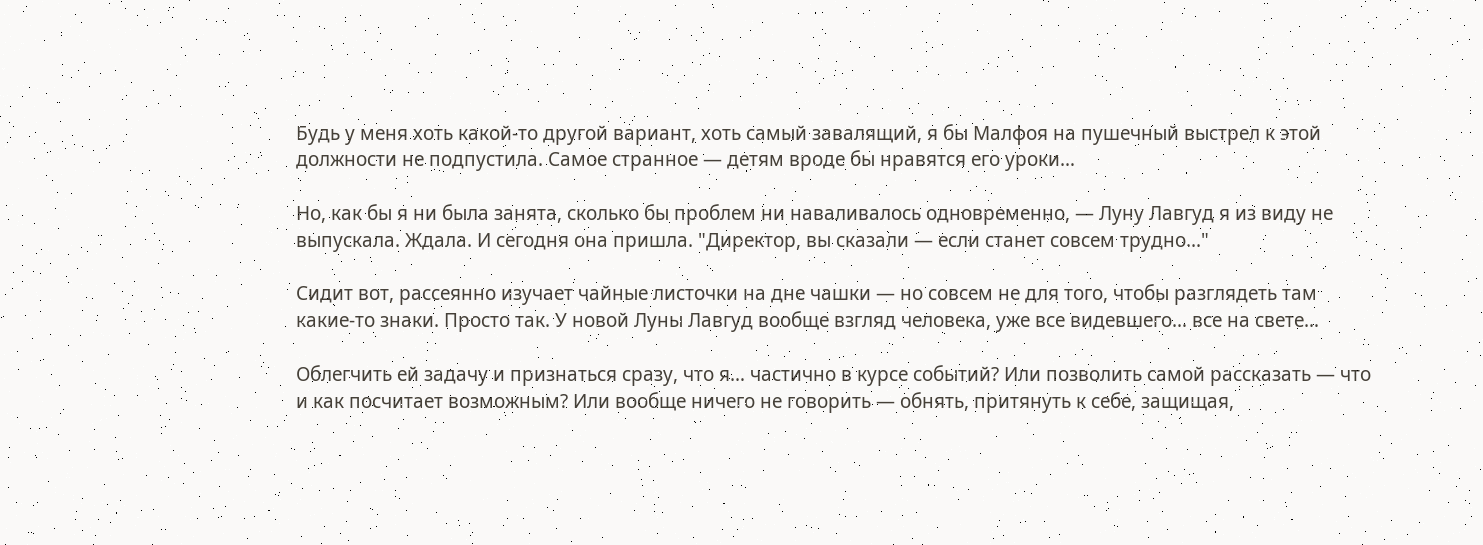Будь у меня хоть какой-то другой вариант, хоть самый завалящий, я бы Малфоя на пушечный выстрел к этой должности не подпустила. Самое странное — детям вроде бы нравятся его уроки…

Но, как бы я ни была занята, сколько бы проблем ни наваливалось одновременно, — Луну Лавгуд я из виду не выпускала. Ждала. И сегодня она пришла. "Директор, вы сказали — если станет совсем трудно..."

Сидит вот, рассеянно изучает чайные листочки на дне чашки — но совсем не для того, чтобы разглядеть там какие-то знаки. Просто так. У новой Луны Лавгуд вообще взгляд человека, уже все видевшего… все на свете…

Облегчить ей задачу и признаться сразу, что я… частично в курсе событий? Или позволить самой рассказать — что и как посчитает возможным? Или вообще ничего не говорить — обнять, притянуть к себе, защищая,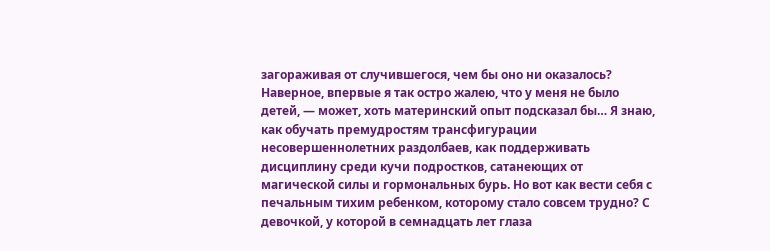загораживая от случившегося, чем бы оно ни оказалось? Наверное, впервые я так остро жалею, что у меня не было детей, — может, хоть материнский опыт подсказал бы… Я знаю, как обучать премудростям трансфигурации несовершеннолетних раздолбаев, как поддерживать дисциплину среди кучи подростков, сатанеющих от магической силы и гормональных бурь. Но вот как вести себя с печальным тихим ребенком, которому стало совсем трудно? С девочкой, у которой в семнадцать лет глаза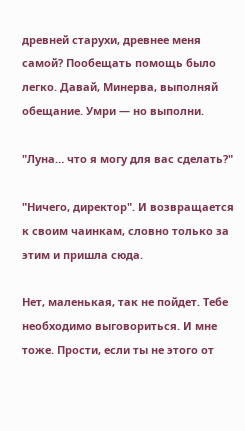древней старухи, древнее меня самой? Пообещать помощь было легко. Давай, Минерва, выполняй обещание. Умри — но выполни.

"Луна… что я могу для вас сделать?"

"Ничего, директор". И возвращается к своим чаинкам, словно только за этим и пришла сюда.

Нет, маленькая, так не пойдет. Тебе необходимо выговориться. И мне тоже. Прости, если ты не этого от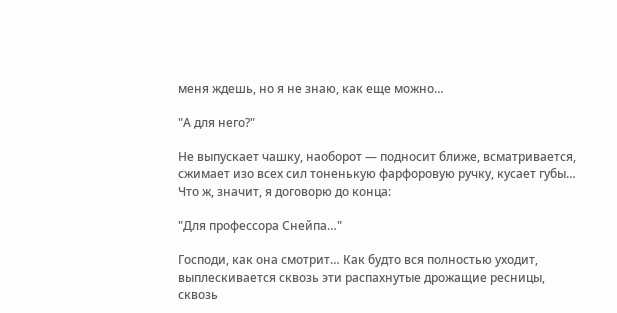меня ждешь, но я не знаю, как еще можно…

"А для него?"

Не выпускает чашку, наоборот — подносит ближе, всматривается, сжимает изо всех сил тоненькую фарфоровую ручку, кусает губы… Что ж, значит, я договорю до конца:

"Для профессора Снейпа…"

Господи, как она смотрит… Как будто вся полностью уходит, выплескивается сквозь эти распахнутые дрожащие ресницы, сквозь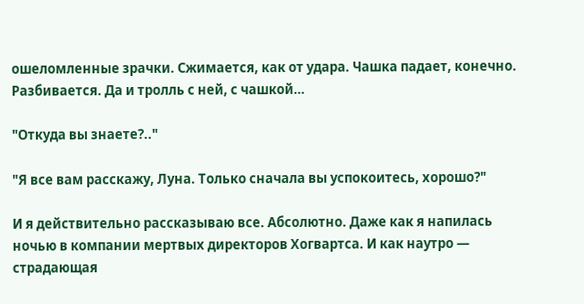ошеломленные зрачки. Сжимается, как от удара. Чашка падает, конечно. Разбивается. Да и тролль с ней, с чашкой…

"Откуда вы знаете?.."

"Я все вам расскажу, Луна. Только сначала вы успокоитесь, хорошо?"

И я действительно рассказываю все. Абсолютно. Даже как я напилась ночью в компании мертвых директоров Хогвартса. И как наутро — страдающая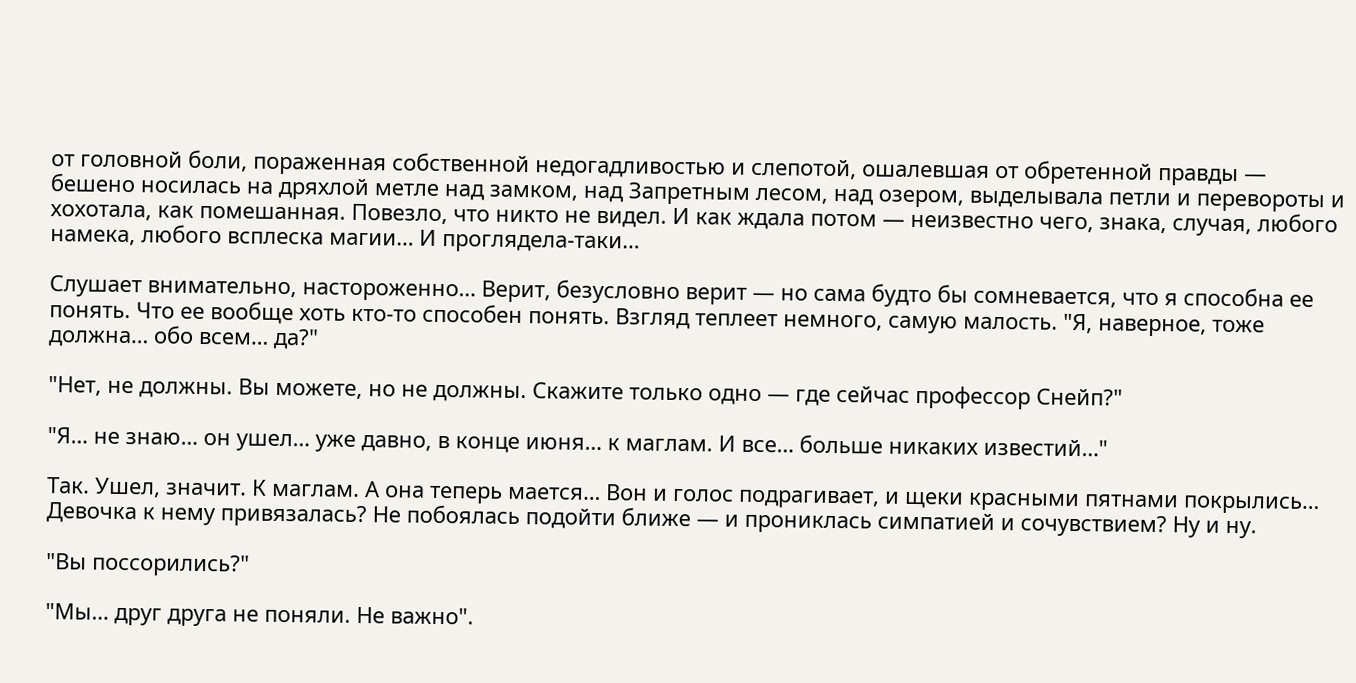от головной боли, пораженная собственной недогадливостью и слепотой, ошалевшая от обретенной правды — бешено носилась на дряхлой метле над замком, над Запретным лесом, над озером, выделывала петли и перевороты и хохотала, как помешанная. Повезло, что никто не видел. И как ждала потом — неизвестно чего, знака, случая, любого намека, любого всплеска магии… И проглядела-таки…

Слушает внимательно, настороженно… Верит, безусловно верит — но сама будто бы сомневается, что я способна ее понять. Что ее вообще хоть кто-то способен понять. Взгляд теплеет немного, самую малость. "Я, наверное, тоже должна… обо всем… да?"

"Нет, не должны. Вы можете, но не должны. Скажите только одно — где сейчас профессор Снейп?"

"Я… не знаю… он ушел… уже давно, в конце июня… к маглам. И все… больше никаких известий…"

Так. Ушел, значит. К маглам. А она теперь мается… Вон и голос подрагивает, и щеки красными пятнами покрылись… Девочка к нему привязалась? Не побоялась подойти ближе — и прониклась симпатией и сочувствием? Ну и ну.

"Вы поссорились?"

"Мы… друг друга не поняли. Не важно".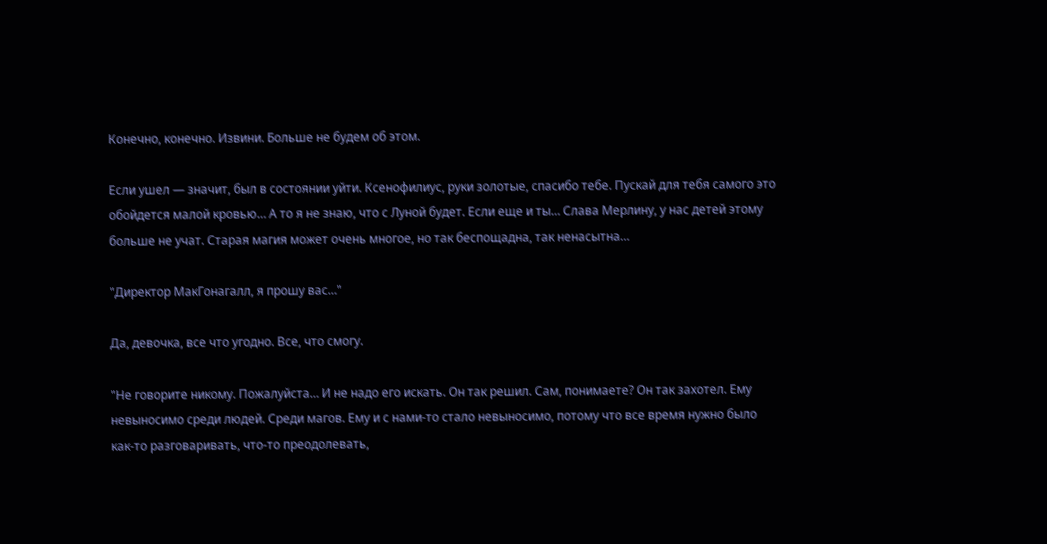Конечно, конечно. Извини. Больше не будем об этом.

Если ушел — значит, был в состоянии уйти. Ксенофилиус, руки золотые, спасибо тебе. Пускай для тебя самого это обойдется малой кровью… А то я не знаю, что с Луной будет. Если еще и ты… Слава Мерлину, у нас детей этому больше не учат. Старая магия может очень многое, но так беспощадна, так ненасытна…

"Директор МакГонагалл, я прошу вас…"

Да, девочка, все что угодно. Все, что смогу.

"Не говорите никому. Пожалуйста… И не надо его искать. Он так решил. Сам, понимаете? Он так захотел. Ему невыносимо среди людей. Среди магов. Ему и с нами-то стало невыносимо, потому что все время нужно было как-то разговаривать, что-то преодолевать,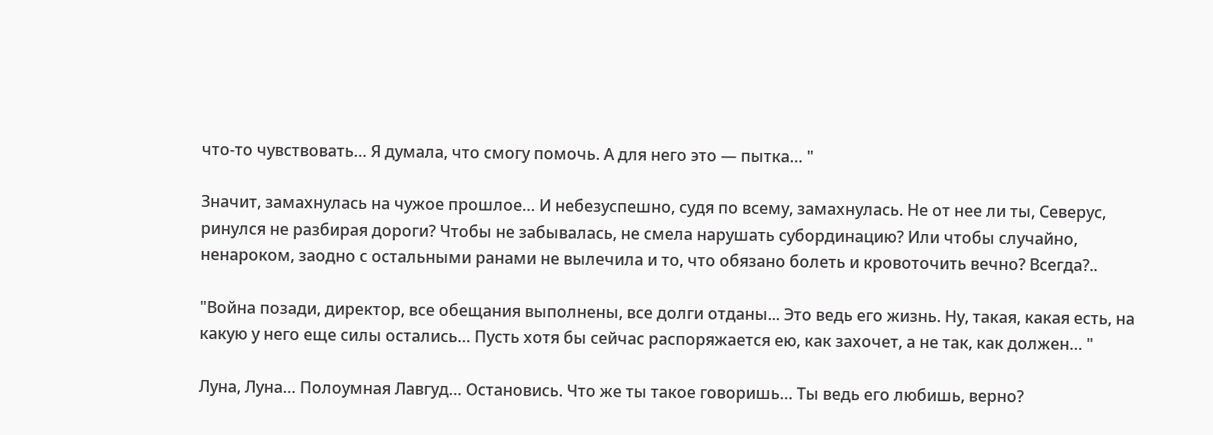что-то чувствовать… Я думала, что смогу помочь. А для него это — пытка… "

Значит, замахнулась на чужое прошлое… И небезуспешно, судя по всему, замахнулась. Не от нее ли ты, Северус, ринулся не разбирая дороги? Чтобы не забывалась, не смела нарушать субординацию? Или чтобы случайно, ненароком, заодно с остальными ранами не вылечила и то, что обязано болеть и кровоточить вечно? Всегда?..

"Война позади, директор, все обещания выполнены, все долги отданы... Это ведь его жизнь. Ну, такая, какая есть, на какую у него еще силы остались… Пусть хотя бы сейчас распоряжается ею, как захочет, а не так, как должен… "

Луна, Луна… Полоумная Лавгуд… Остановись. Что же ты такое говоришь… Ты ведь его любишь, верно?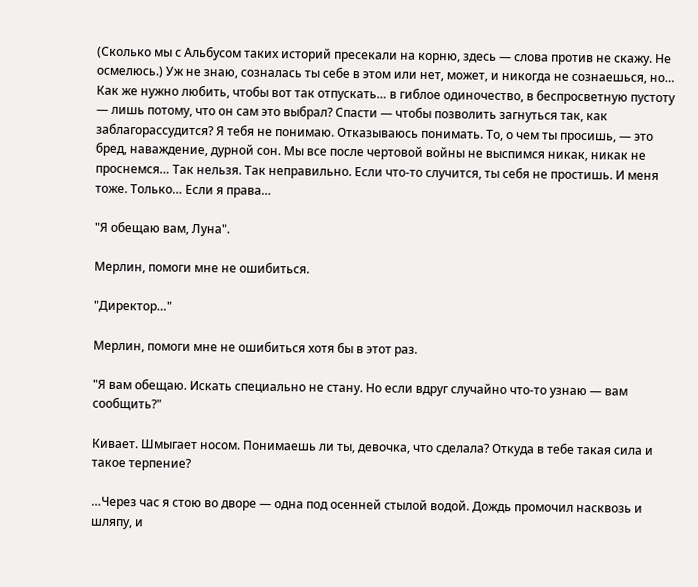(Сколько мы с Альбусом таких историй пресекали на корню, здесь — слова против не скажу. Не осмелюсь.) Уж не знаю, созналась ты себе в этом или нет, может, и никогда не сознаешься, но… Как же нужно любить, чтобы вот так отпускать… в гиблое одиночество, в беспросветную пустоту — лишь потому, что он сам это выбрал? Спасти — чтобы позволить загнуться так, как заблагорассудится? Я тебя не понимаю. Отказываюсь понимать. То, о чем ты просишь, — это бред, наваждение, дурной сон. Мы все после чертовой войны не выспимся никак, никак не проснемся… Так нельзя. Так неправильно. Если что-то случится, ты себя не простишь. И меня тоже. Только… Если я права…

"Я обещаю вам, Луна".

Мерлин, помоги мне не ошибиться.

"Директор…"

Мерлин, помоги мне не ошибиться хотя бы в этот раз.

"Я вам обещаю. Искать специально не стану. Но если вдруг случайно что-то узнаю — вам сообщить?"

Кивает. Шмыгает носом. Понимаешь ли ты, девочка, что сделала? Откуда в тебе такая сила и такое терпение?

…Через час я стою во дворе — одна под осенней стылой водой. Дождь промочил насквозь и шляпу, и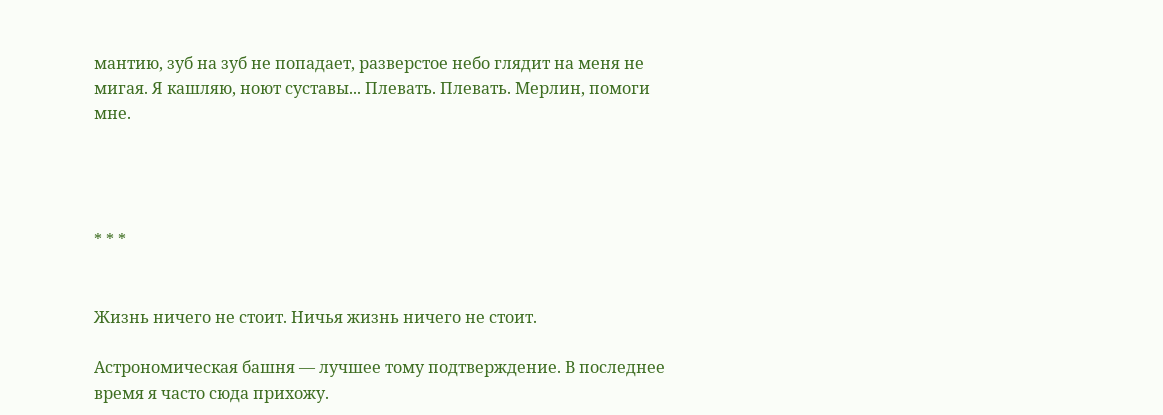мантию, зуб на зуб не попадает, разверстое небо глядит на меня не мигая. Я кашляю, ноют суставы... Плевать. Плевать. Мерлин, помоги мне.




* * *


Жизнь ничего не стоит. Ничья жизнь ничего не стоит.

Астрономическая башня — лучшее тому подтверждение. В последнее время я часто сюда прихожу.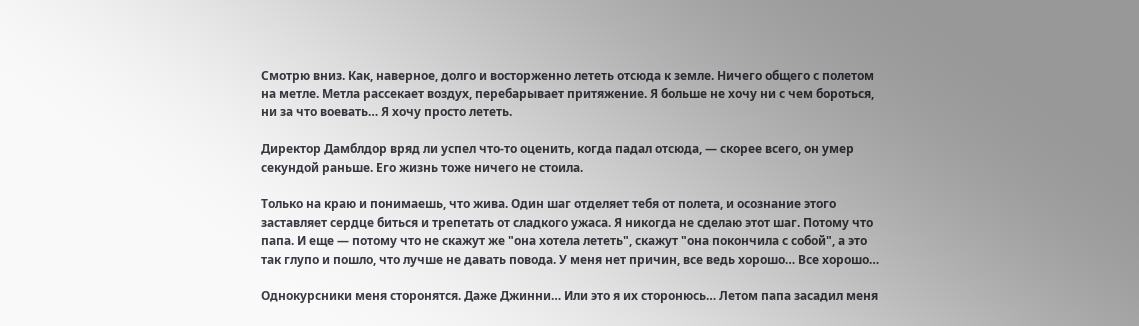Смотрю вниз. Как, наверное, долго и восторженно лететь отсюда к земле. Ничего общего с полетом на метле. Метла рассекает воздух, перебарывает притяжение. Я больше не хочу ни с чем бороться, ни за что воевать… Я хочу просто лететь.

Директор Дамблдор вряд ли успел что-то оценить, когда падал отсюда, — скорее всего, он умер секундой раньше. Его жизнь тоже ничего не стоила.

Только на краю и понимаешь, что жива. Один шаг отделяет тебя от полета, и осознание этого заставляет сердце биться и трепетать от сладкого ужаса. Я никогда не сделаю этот шаг. Потому что папа. И еще — потому что не скажут же "она хотела лететь", скажут "она покончила с собой", а это так глупо и пошло, что лучше не давать повода. У меня нет причин, все ведь хорошо… Все хорошо…

Однокурсники меня сторонятся. Даже Джинни… Или это я их сторонюсь… Летом папа засадил меня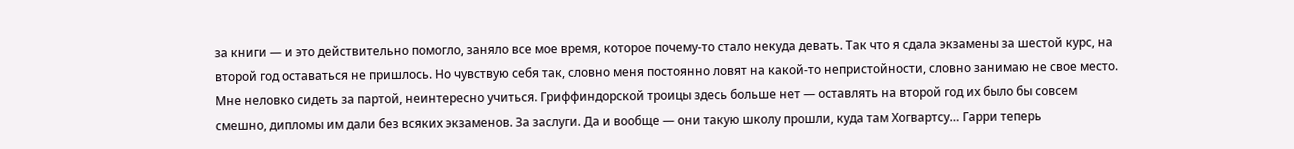за книги — и это действительно помогло, заняло все мое время, которое почему-то стало некуда девать. Так что я сдала экзамены за шестой курс, на второй год оставаться не пришлось. Но чувствую себя так, словно меня постоянно ловят на какой-то непристойности, словно занимаю не свое место. Мне неловко сидеть за партой, неинтересно учиться. Гриффиндорской троицы здесь больше нет — оставлять на второй год их было бы совсем смешно, дипломы им дали без всяких экзаменов. За заслуги. Да и вообще — они такую школу прошли, куда там Хогвартсу… Гарри теперь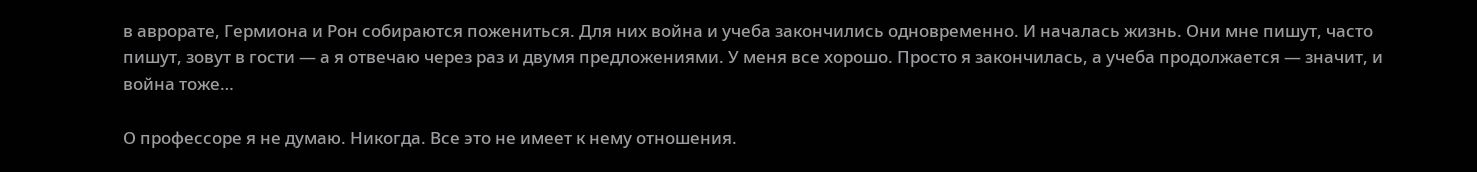в аврорате, Гермиона и Рон собираются пожениться. Для них война и учеба закончились одновременно. И началась жизнь. Они мне пишут, часто пишут, зовут в гости — а я отвечаю через раз и двумя предложениями. У меня все хорошо. Просто я закончилась, а учеба продолжается — значит, и война тоже…

О профессоре я не думаю. Никогда. Все это не имеет к нему отношения.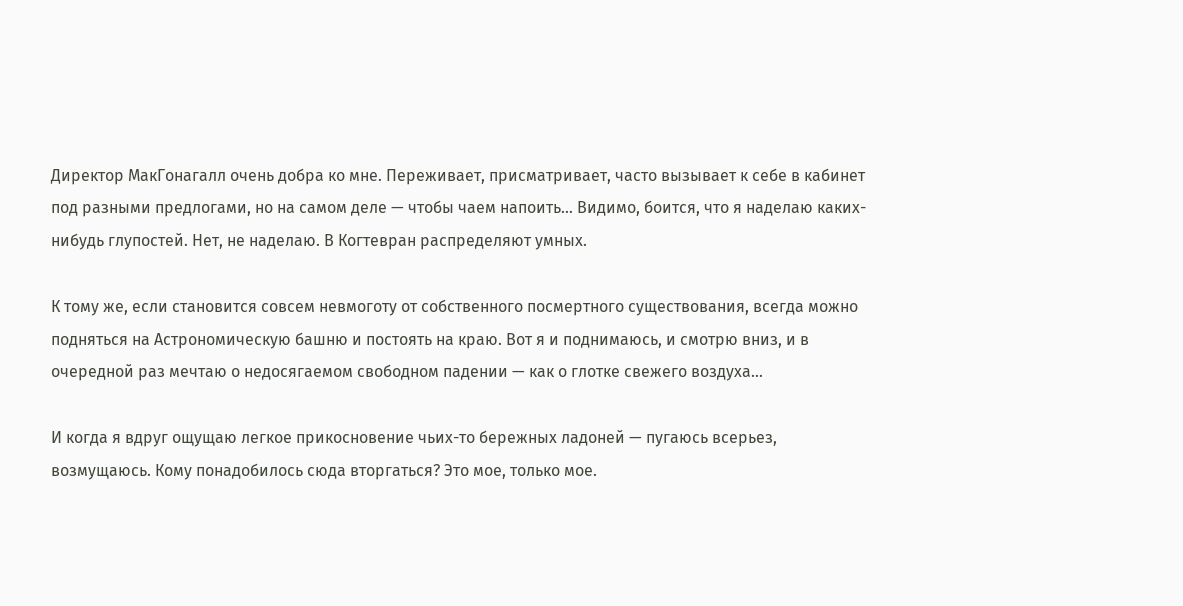Директор МакГонагалл очень добра ко мне. Переживает, присматривает, часто вызывает к себе в кабинет под разными предлогами, но на самом деле — чтобы чаем напоить… Видимо, боится, что я наделаю каких-нибудь глупостей. Нет, не наделаю. В Когтевран распределяют умных.

К тому же, если становится совсем невмоготу от собственного посмертного существования, всегда можно подняться на Астрономическую башню и постоять на краю. Вот я и поднимаюсь, и смотрю вниз, и в очередной раз мечтаю о недосягаемом свободном падении — как о глотке свежего воздуха…

И когда я вдруг ощущаю легкое прикосновение чьих-то бережных ладоней — пугаюсь всерьез, возмущаюсь. Кому понадобилось сюда вторгаться? Это мое, только мое.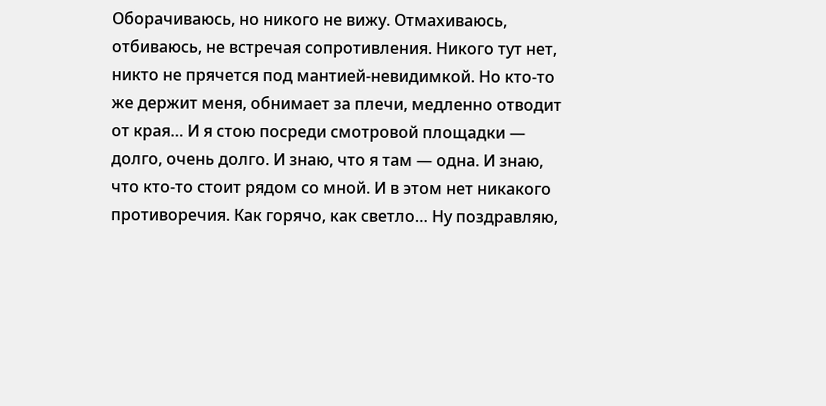Оборачиваюсь, но никого не вижу. Отмахиваюсь, отбиваюсь, не встречая сопротивления. Никого тут нет, никто не прячется под мантией-невидимкой. Но кто-то же держит меня, обнимает за плечи, медленно отводит от края… И я стою посреди смотровой площадки — долго, очень долго. И знаю, что я там — одна. И знаю, что кто-то стоит рядом со мной. И в этом нет никакого противоречия. Как горячо, как светло… Ну поздравляю,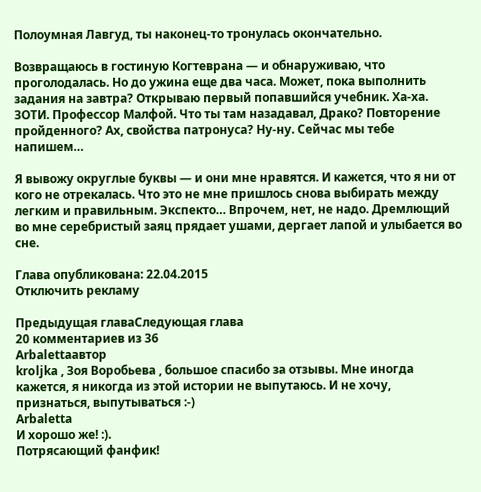Полоумная Лавгуд, ты наконец-то тронулась окончательно.

Возвращаюсь в гостиную Когтеврана — и обнаруживаю, что проголодалась. Но до ужина еще два часа. Может, пока выполнить задания на завтра? Открываю первый попавшийся учебник. Ха-ха. ЗОТИ. Профессор Малфой. Что ты там назадавал, Драко? Повторение пройденного? Ах, свойства патронуса? Ну-ну. Сейчас мы тебе напишем…

Я вывожу округлые буквы — и они мне нравятся. И кажется, что я ни от кого не отрекалась. Что это не мне пришлось снова выбирать между легким и правильным. Экспекто… Впрочем, нет, не надо. Дремлющий во мне серебристый заяц прядает ушами, дергает лапой и улыбается во сне.

Глава опубликована: 22.04.2015
Отключить рекламу

Предыдущая главаСледующая глава
20 комментариев из 36
Arbalettaавтор
kroljka , Зоя Воробьева , большое спасибо за отзывы. Мне иногда кажется, я никогда из этой истории не выпутаюсь. И не хочу, признаться, выпутываться :-)
Arbaletta
И хорошо же! :).
Потрясающий фанфик!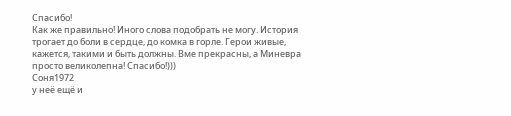Спасибо!
Как же правильно! Иного слова подобрать не могу. История трогает до боли в сердце, до комка в горле. Герои живые, кажется, такими и быть должны. Вме прекрасны, а Миневра просто великолепна! Спасибо!)))
Соня1972
у неё ещё и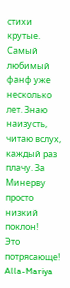стихи крутые.
Самый любимый фанф уже несколько лет. Знаю наизусть, читаю вслух, каждый раз плачу. За Минерву просто низкий поклон!
Это потрясающе!
Alla-Mariya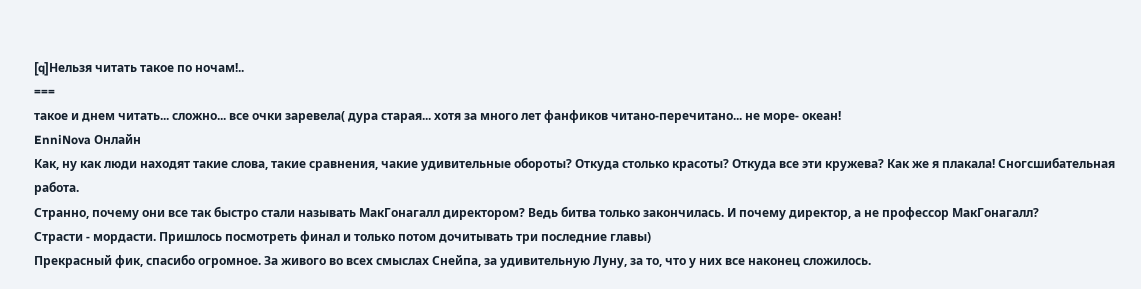[q]Нельзя читать такое по ночам!..
===
такое и днем читать... сложно... все очки заревела( дура старая... хотя за много лет фанфиков читано-перечитано... не море- океан!
EnniNova Онлайн
Как, ну как люди находят такие слова, такие сравнения, чакие удивительные обороты? Откуда столько красоты? Откуда все эти кружева? Как же я плакала! Сногсшибательная работа.
Странно, почему они все так быстро стали называть МакГонагалл директором? Ведь битва только закончилась. И почему директор, а не профессор МакГонагалл?
Страсти - мордасти. Пришлось посмотреть финал и только потом дочитывать три последние главы)
Прекрасный фик, спасибо огромное. За живого во всех смыслах Снейпа, за удивительную Луну, за то, что у них все наконец сложилось.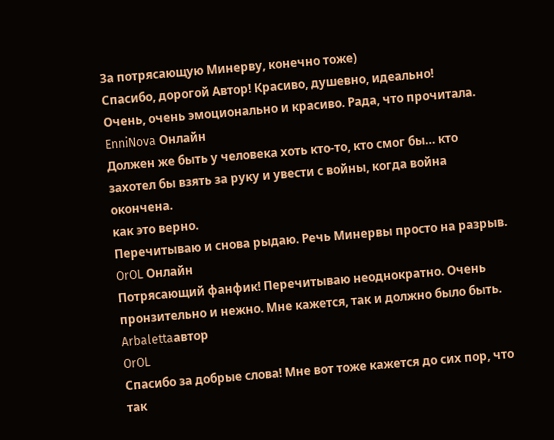За потрясающую Минерву, конечно тоже)
Спасибо, дорогой Автор! Красиво, душевно, идеально!
Очень, очень эмоционально и красиво. Рада, что прочитала.
EnniNova Онлайн
Должен же быть у человека хоть кто-то, кто смог бы… кто захотел бы взять за руку и увести с войны, когда война окончена.
как это верно.
Перечитываю и снова рыдаю. Речь Минервы просто на разрыв.
OrOL Онлайн
Потрясающий фанфик! Перечитываю неоднократно. Очень пронзительно и нежно. Мне кажется, так и должно было быть.
Arbalettaавтор
OrOL
Спасибо за добрые слова! Мне вот тоже кажется до сих пор, что так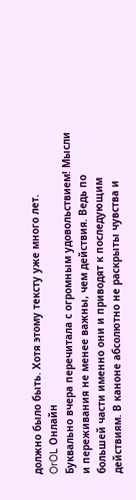должно было быть. Хотя этому тексту уже много лет.
OrOL Онлайн
Буквально вчера перечитала с огромным удовольствием! Мысли и переживания не менее важны, чем действия. Ведь по большей части именно они и приводят к последующим действиям. В каноне абсолютно не раскрыты чувства и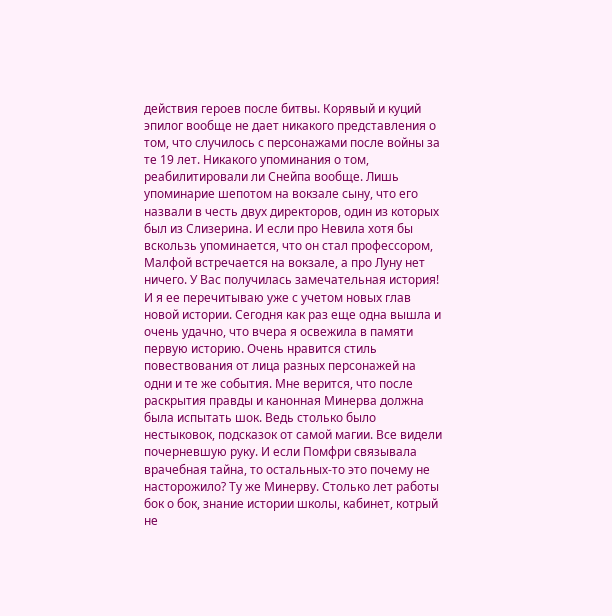действия героев после битвы. Корявый и куций эпилог вообще не дает никакого представления о том, что случилось с персонажами после войны за те 19 лет. Никакого упоминания о том, реабилитировали ли Снейпа вообще. Лишь упоминарие шепотом на вокзале сыну, что его назвали в честь двух директоров, один из которых был из Слизерина. И если про Невила хотя бы вскользь упоминается, что он стал профессором, Малфой встречается на вокзале, а про Луну нет ничего. У Вас получилась замечательная история! И я ее перечитываю уже с учетом новых глав новой истории. Сегодня как раз еще одна вышла и очень удачно, что вчера я освежила в памяти первую историю. Очень нравится стиль повествования от лица разных персонажей на одни и те же события. Мне верится, что после раскрытия правды и канонная Минерва должна была испытать шок. Ведь столько было нестыковок, подсказок от самой магии. Все видели почерневшую руку. И если Помфри связывала врачебная тайна, то остальных-то это почему не насторожило? Ту же Минерву. Столько лет работы бок о бок, знание истории школы, кабинет, котрый не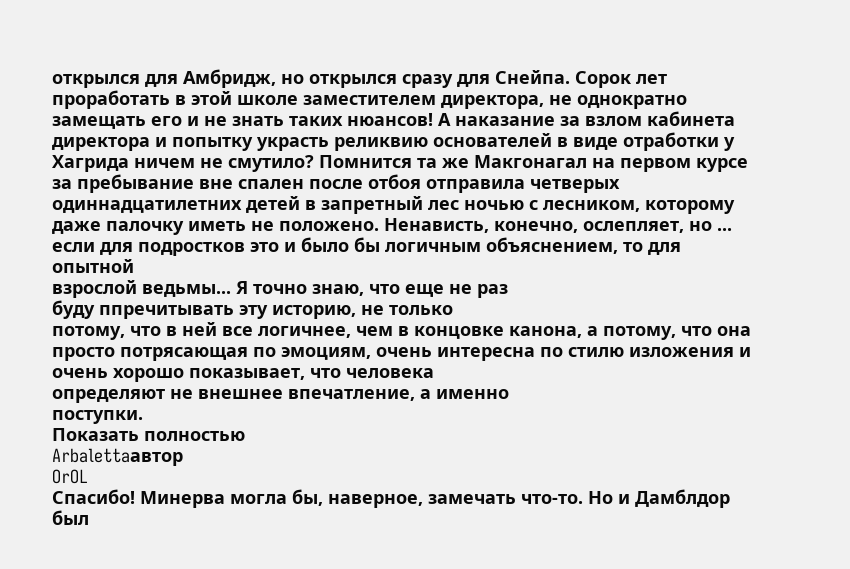открылся для Амбридж, но открылся сразу для Снейпа. Сорок лет проработать в этой школе заместителем директора, не однократно замещать его и не знать таких нюансов! А наказание за взлом кабинета директора и попытку украсть реликвию основателей в виде отработки у Хагрида ничем не смутило? Помнится та же Макгонагал на первом курсе за пребывание вне спален после отбоя отправила четверых одиннадцатилетних детей в запретный лес ночью с лесником, которому даже палочку иметь не положено. Ненависть, конечно, ослепляет, но ... если для подростков это и было бы логичным объяснением, то для опытной
взрослой ведьмы... Я точно знаю, что еще не раз
буду ппречитывать эту историю, не только
потому, что в ней все логичнее, чем в концовке канона, а потому, что она просто потрясающая по эмоциям, очень интересна по стилю изложения и очень хорошо показывает, что человека
определяют не внешнее впечатление, а именно
поступки.
Показать полностью
Arbalettaавтор
OrOL
Спасибо! Минерва могла бы, наверное, замечать что-то. Но и Дамблдор был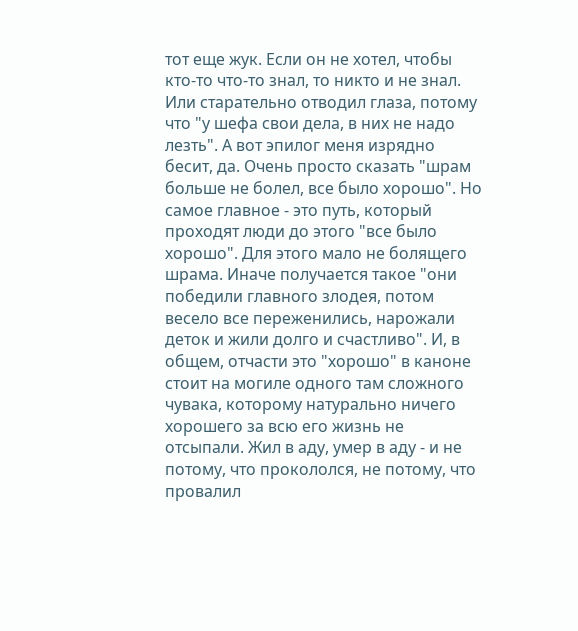тот еще жук. Если он не хотел, чтобы кто-то что-то знал, то никто и не знал. Или старательно отводил глаза, потому что "у шефа свои дела, в них не надо лезть". А вот эпилог меня изрядно бесит, да. Очень просто сказать "шрам больше не болел, все было хорошо". Но самое главное - это путь, который проходят люди до этого "все было хорошо". Для этого мало не болящего шрама. Иначе получается такое "они победили главного злодея, потом весело все переженились, нарожали деток и жили долго и счастливо". И, в общем, отчасти это "хорошо" в каноне стоит на могиле одного там сложного чувака, которому натурально ничего хорошего за всю его жизнь не отсыпали. Жил в аду, умер в аду - и не потому, что прокололся, не потому, что провалил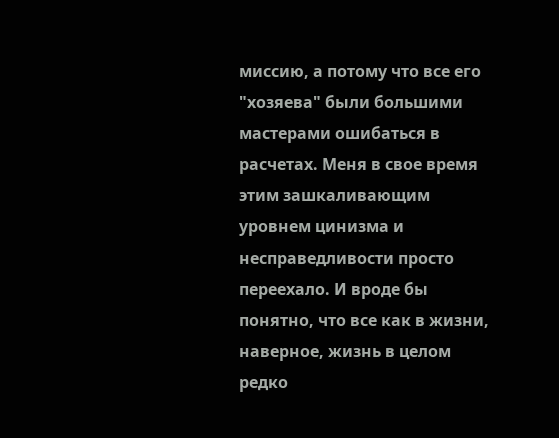миссию, а потому что все его "хозяева" были большими мастерами ошибаться в расчетах. Меня в свое время этим зашкаливающим уровнем цинизма и несправедливости просто переехало. И вроде бы понятно, что все как в жизни, наверное, жизнь в целом редко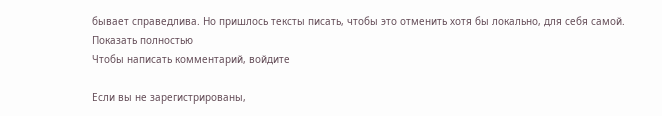бывает справедлива. Но пришлось тексты писать, чтобы это отменить хотя бы локально, для себя самой.
Показать полностью
Чтобы написать комментарий, войдите

Если вы не зарегистрированы,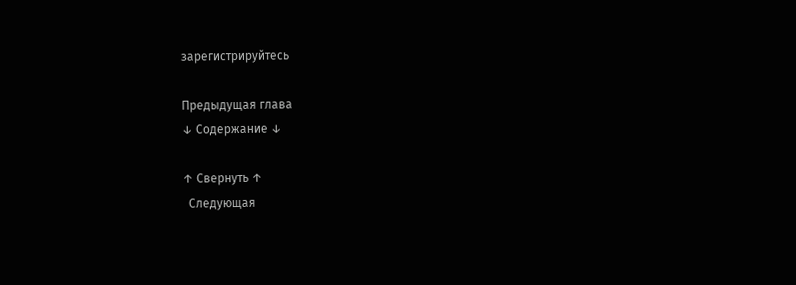зарегистрируйтесь

Предыдущая глава
↓ Содержание ↓

↑ Свернуть ↑
  Следующая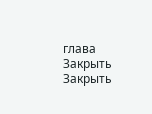глава
Закрыть
Закрыть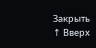Закрыть
↑ Вверх